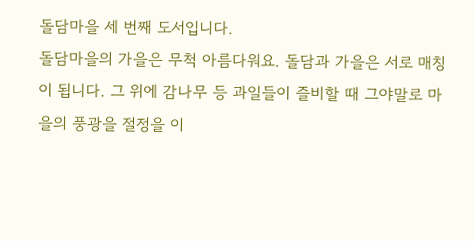돌담마을 세 번째 도서입니다.
돌담마을의 가을은 무척 아름다워요. 돌담과 가을은 서로 매칭이 됩니다. 그 위에 감나무 등 과일들이 즐비할 때 그야말로 마을의 풍광을 절정을 이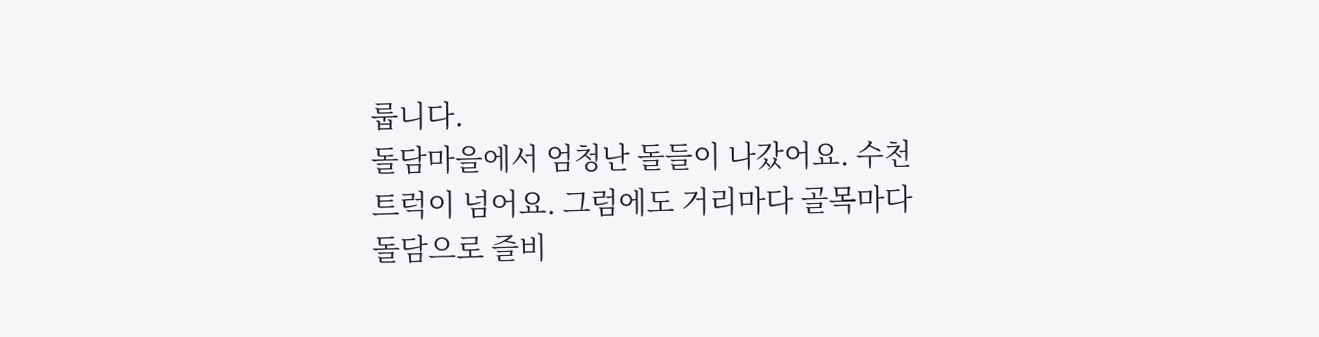룹니다.
돌담마을에서 엄청난 돌들이 나갔어요. 수천 트럭이 넘어요. 그럼에도 거리마다 골목마다 돌담으로 즐비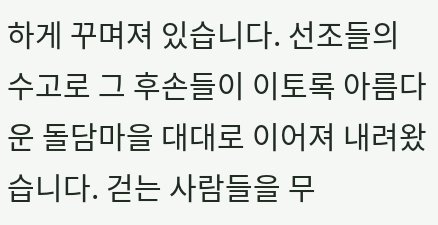하게 꾸며져 있습니다. 선조들의 수고로 그 후손들이 이토록 아름다운 돌담마을 대대로 이어져 내려왔습니다. 걷는 사람들을 무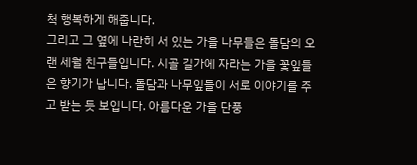척 행복하게 해줍니다.
그리고 그 옆에 나란히 서 있는 가을 나무들은 돌담의 오랜 세월 친구들입니다. 시골 길가에 자라는 가을 꽃잎들은 향기가 납니다. 돌담과 나무잎들이 서로 이야기를 주고 받는 듯 보입니다. 아름다운 가을 단풍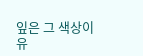잎은 그 색상이 유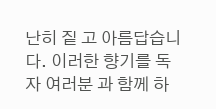난히 짙 고 아름답습니다. 이러한 향기를 독자 여러분 과 함께 하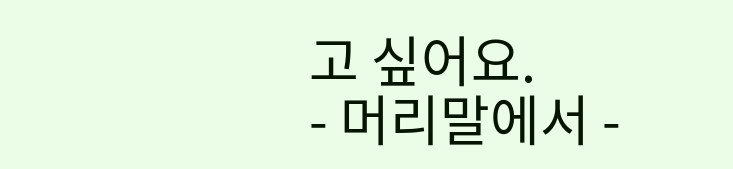고 싶어요.
- 머리말에서 -